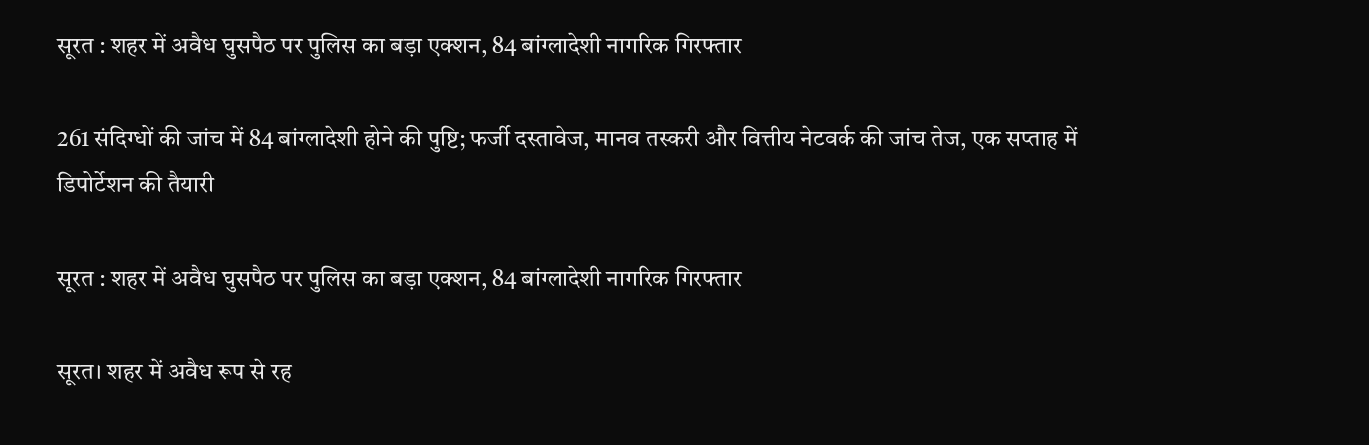सूरत : शहर में अवैध घुसपैठ पर पुलिस का बड़ा एक्शन, 84 बांग्लादेशी नागरिक गिरफ्तार

261 संदिग्धों की जांच में 84 बांग्लादेशी होने की पुष्टि; फर्जी दस्तावेज, मानव तस्करी और वित्तीय नेटवर्क की जांच तेज, एक सप्ताह में डिपोर्टेशन की तैयारी

सूरत : शहर में अवैध घुसपैठ पर पुलिस का बड़ा एक्शन, 84 बांग्लादेशी नागरिक गिरफ्तार

सूरत। शहर में अवैध रूप से रह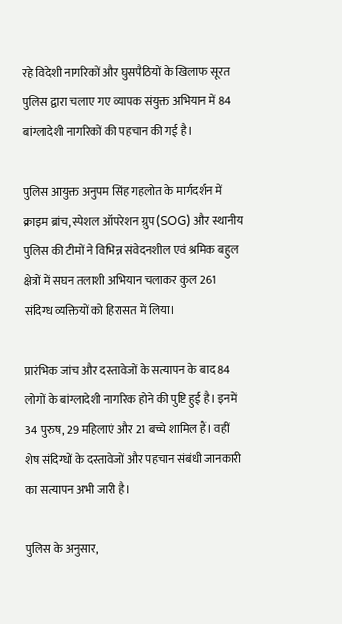रहे विदेशी नागरिकों और घुसपैठियों के खिलाफ सूरत पुलिस द्वारा चलाए गए व्यापक संयुक्त अभियान में 84 बांग्लादेशी नागरिकों की पहचान की गई है।

पुलिस आयुक्त अनुपम सिंह गहलोत के मार्गदर्शन में क्राइम ब्रांच, स्पेशल ऑपरेशन ग्रुप (SOG) और स्थानीय पुलिस की टीमों ने विभिन्न संवेदनशील एवं श्रमिक बहुल क्षेत्रों में सघन तलाशी अभियान चलाकर कुल 261 संदिग्ध व्यक्तियों को हिरासत में लिया।

प्रारंभिक जांच और दस्तावेजों के सत्यापन के बाद 84 लोगों के बांग्लादेशी नागरिक होने की पुष्टि हुई है। इनमें 34 पुरुष, 29 महिलाएं और 21 बच्चे शामिल हैं। वहीं शेष संदिग्धों के दस्तावेजों और पहचान संबंधी जानकारी का सत्यापन अभी जारी है।

पुलिस के अनुसार,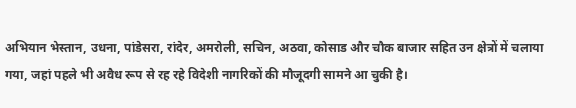अभियान भेस्तान, उधना, पांडेसरा, रांदेर, अमरोली, सचिन, अठवा, कोसाड और चौक बाजार सहित उन क्षेत्रों में चलाया गया, जहां पहले भी अवैध रूप से रह रहे विदेशी नागरिकों की मौजूदगी सामने आ चुकी है।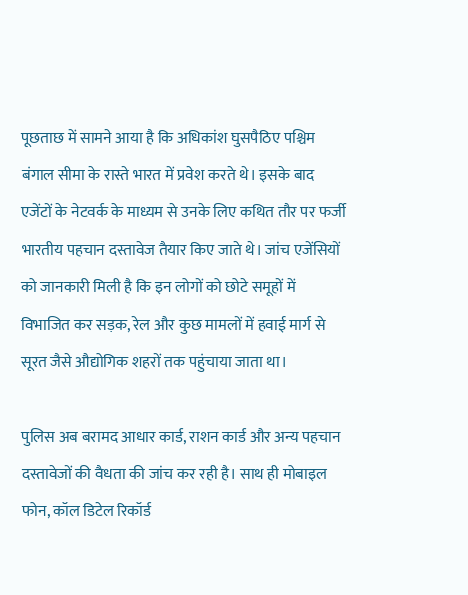पूछताछ में सामने आया है कि अधिकांश घुसपैठिए पश्चिम बंगाल सीमा के रास्ते भारत में प्रवेश करते थे। इसके बाद एजेंटों के नेटवर्क के माध्यम से उनके लिए कथित तौर पर फर्जी भारतीय पहचान दस्तावेज तैयार किए जाते थे। जांच एजेंसियों को जानकारी मिली है कि इन लोगों को छोटे समूहों में विभाजित कर सड़क, रेल और कुछ मामलों में हवाई मार्ग से सूरत जैसे औद्योगिक शहरों तक पहुंचाया जाता था।

पुलिस अब बरामद आधार कार्ड, राशन कार्ड और अन्य पहचान दस्तावेजों की वैधता की जांच कर रही है। साथ ही मोबाइल फोन, कॉल डिटेल रिकॉर्ड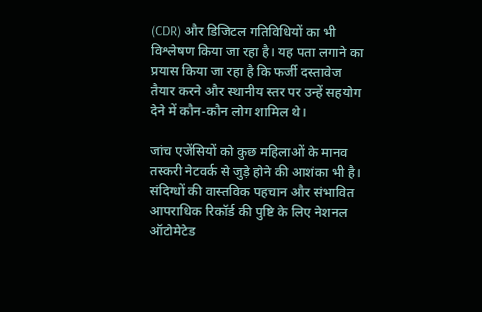(CDR) और डिजिटल गतिविधियों का भी विश्लेषण किया जा रहा है। यह पता लगाने का प्रयास किया जा रहा है कि फर्जी दस्तावेज तैयार करने और स्थानीय स्तर पर उन्हें सहयोग देने में कौन-कौन लोग शामिल थे।

जांच एजेंसियों को कुछ महिलाओं के मानव तस्करी नेटवर्क से जुड़े होने की आशंका भी है। संदिग्धों की वास्तविक पहचान और संभावित आपराधिक रिकॉर्ड की पुष्टि के लिए नेशनल ऑटोमेटेड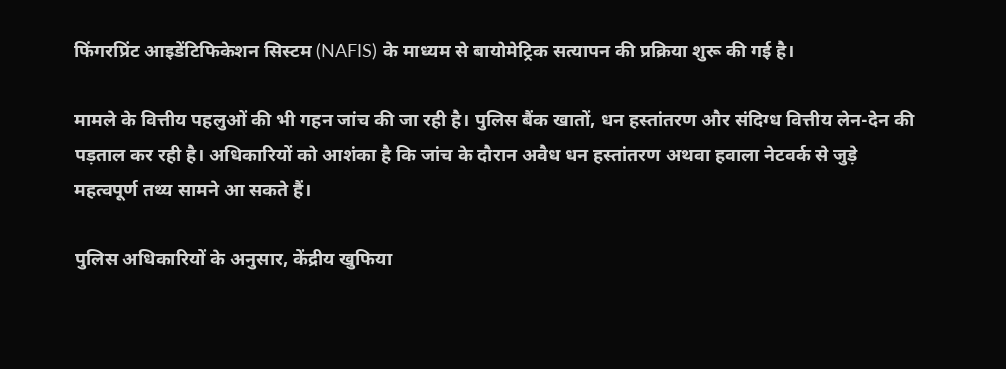फिंगरप्रिंट आइडेंटिफिकेशन सिस्टम (NAFIS) के माध्यम से बायोमेट्रिक सत्यापन की प्रक्रिया शुरू की गई है।

मामले के वित्तीय पहलुओं की भी गहन जांच की जा रही है। पुलिस बैंक खातों, धन हस्तांतरण और संदिग्ध वित्तीय लेन-देन की पड़ताल कर रही है। अधिकारियों को आशंका है कि जांच के दौरान अवैध धन हस्तांतरण अथवा हवाला नेटवर्क से जुड़े महत्वपूर्ण तथ्य सामने आ सकते हैं।

पुलिस अधिकारियों के अनुसार, केंद्रीय खुफिया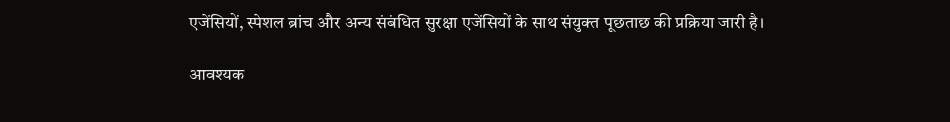एजेंसियों, स्पेशल ब्रांच और अन्य संबंधित सुरक्षा एजेंसियों के साथ संयुक्त पूछताछ की प्रक्रिया जारी है।

आवश्यक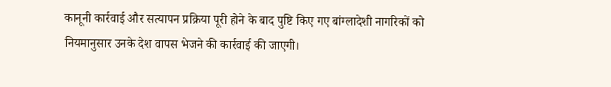कानूनी कार्रवाई और सत्यापन प्रक्रिया पूरी होने के बाद पुष्टि किए गए बांग्लादेशी नागरिकों को नियमानुसार उनके देश वापस भेजने की कार्रवाई की जाएगी।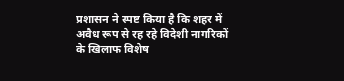प्रशासन ने स्पष्ट किया है कि शहर में अवैध रूप से रह रहे विदेशी नागरिकों के खिलाफ विशेष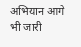अभियान आगे भी जारी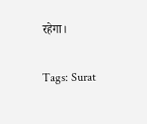रहेगा।

Tags: Surat